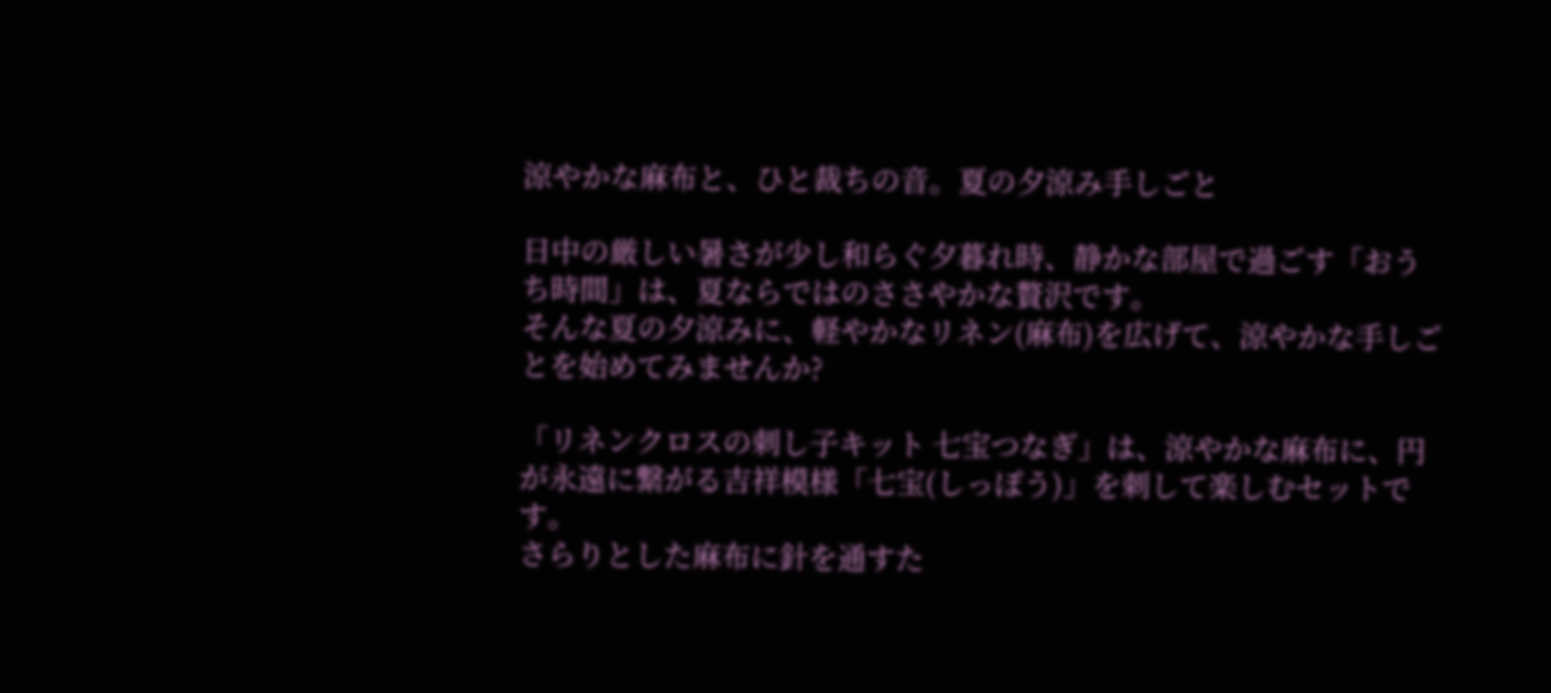涼やかな麻布と、ひと裁ちの音。夏の夕涼み手しごと

日中の厳しい暑さが少し和らぐ夕暮れ時、静かな部屋で過ごす「おうち時間」は、夏ならではのささやかな贅沢です。
そんな夏の夕涼みに、軽やかなリネン(麻布)を広げて、涼やかな手しごとを始めてみませんか?

「リネンクロスの刺し子キット 七宝つなぎ」は、涼やかな麻布に、円が永遠に繋がる吉祥模様「七宝(しっぽう)」を刺して楽しむセットです。
さらりとした麻布に針を通すた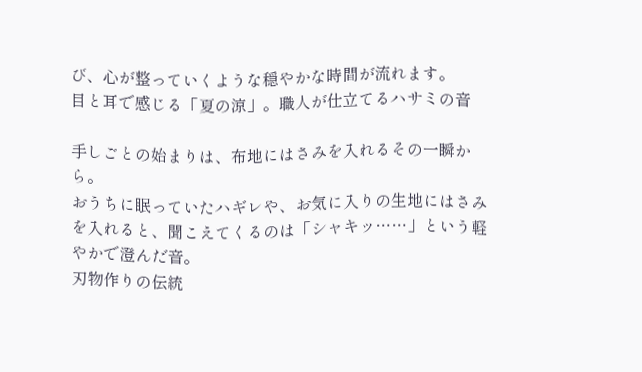び、心が整っていくような穏やかな時間が流れます。
目と耳で感じる「夏の涼」。職人が仕立てるハサミの音

手しごとの始まりは、布地にはさみを入れるその一瞬から。
おうちに眠っていたハギレや、お気に入りの生地にはさみを入れると、聞こえてくるのは「シャキッ……」という軽やかで澄んだ音。
刃物作りの伝統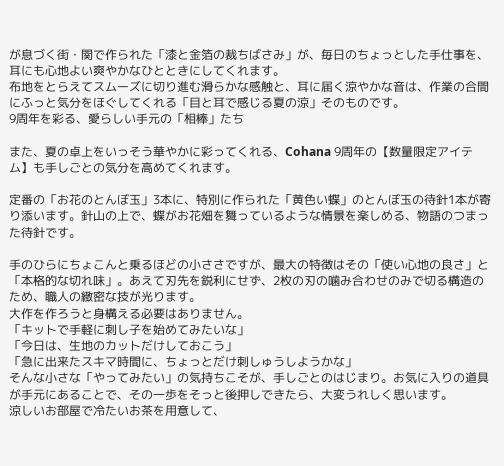が息づく街・関で作られた「漆と金箔の裁ちばさみ」が、毎日のちょっとした手仕事を、耳にも心地よい爽やかなひとときにしてくれます。
布地をとらえてスムーズに切り進む滑らかな感触と、耳に届く涼やかな音は、作業の合間にふっと気分をほぐしてくれる「目と耳で感じる夏の涼」そのものです。
9周年を彩る、愛らしい手元の「相棒」たち

また、夏の卓上をいっそう華やかに彩ってくれる、Cohana 9周年の【数量限定アイテム】も手しごとの気分を高めてくれます。

定番の「お花のとんぼ玉」3本に、特別に作られた「黄色い蝶」のとんぼ玉の待針1本が寄り添います。針山の上で、蝶がお花畑を舞っているような情景を楽しめる、物語のつまった待針です。

手のひらにちょこんと乗るほどの小ささですが、最大の特徴はその「使い心地の良さ」と「本格的な切れ味」。あえて刃先を鋭利にせず、2枚の刃の噛み合わせのみで切る構造のため、職人の緻密な技が光ります。
大作を作ろうと身構える必要はありません。
「キットで手軽に刺し子を始めてみたいな」
「今日は、生地のカットだけしておこう」
「急に出来たスキマ時間に、ちょっとだけ刺しゅうしようかな」
そんな小さな「やってみたい」の気持ちこそが、手しごとのはじまり。お気に入りの道具が手元にあることで、その一歩をそっと後押しできたら、大変うれしく思います。
涼しいお部屋で冷たいお茶を用意して、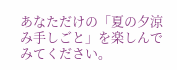あなただけの「夏の夕涼み手しごと」を楽しんでみてください。